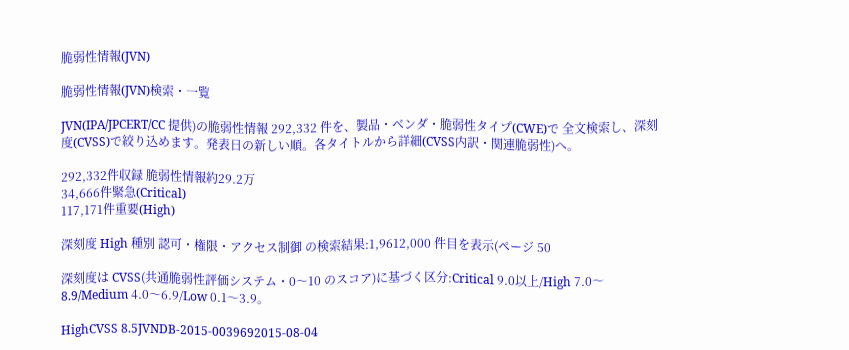脆弱性情報(JVN)

脆弱性情報(JVN)検索・一覧

JVN(IPA/JPCERT/CC 提供)の脆弱性情報 292,332 件を、製品・ベンダ・脆弱性タイプ(CWE)で 全文検索し、深刻度(CVSS)で絞り込めます。発表日の新しい順。各タイトルから詳細(CVSS内訳・関連脆弱性)へ。

292,332件収録 脆弱性情報約29.2万
34,666件緊急(Critical)
117,171件重要(High)

深刻度 High 種別 認可・権限・アクセス制御 の検索結果:1,9612,000 件目を表示(ページ 50

深刻度は CVSS(共通脆弱性評価システム・0〜10 のスコア)に基づく区分:Critical 9.0以上/High 7.0〜8.9/Medium 4.0〜6.9/Low 0.1〜3.9。

HighCVSS 8.5JVNDB-2015-0039692015-08-04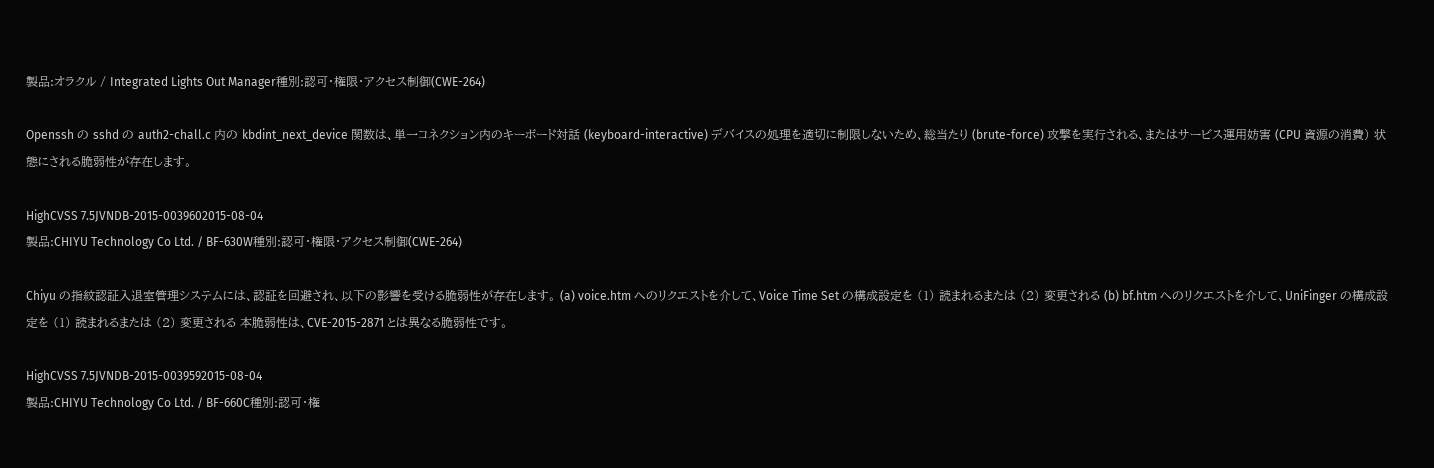製品:オラクル / Integrated Lights Out Manager種別:認可・権限・アクセス制御(CWE-264)

Openssh の sshd の auth2-chall.c 内の kbdint_next_device 関数は、単一コネクション内のキーボード対話 (keyboard-interactive) デバイスの処理を適切に制限しないため、総当たり (brute-force) 攻撃を実行される、またはサービス運用妨害 (CPU 資源の消費) 状態にされる脆弱性が存在します。

HighCVSS 7.5JVNDB-2015-0039602015-08-04
製品:CHIYU Technology Co Ltd. / BF-630W種別:認可・権限・アクセス制御(CWE-264)

Chiyu の指紋認証入退室管理システムには、認証を回避され、以下の影響を受ける脆弱性が存在します。 (a) voice.htm へのリクエストを介して、Voice Time Set の構成設定を (1) 読まれるまたは (2) 変更される (b) bf.htm へのリクエストを介して、UniFinger の構成設定を (1) 読まれるまたは (2) 変更される 本脆弱性は、CVE-2015-2871 とは異なる脆弱性です。

HighCVSS 7.5JVNDB-2015-0039592015-08-04
製品:CHIYU Technology Co Ltd. / BF-660C種別:認可・権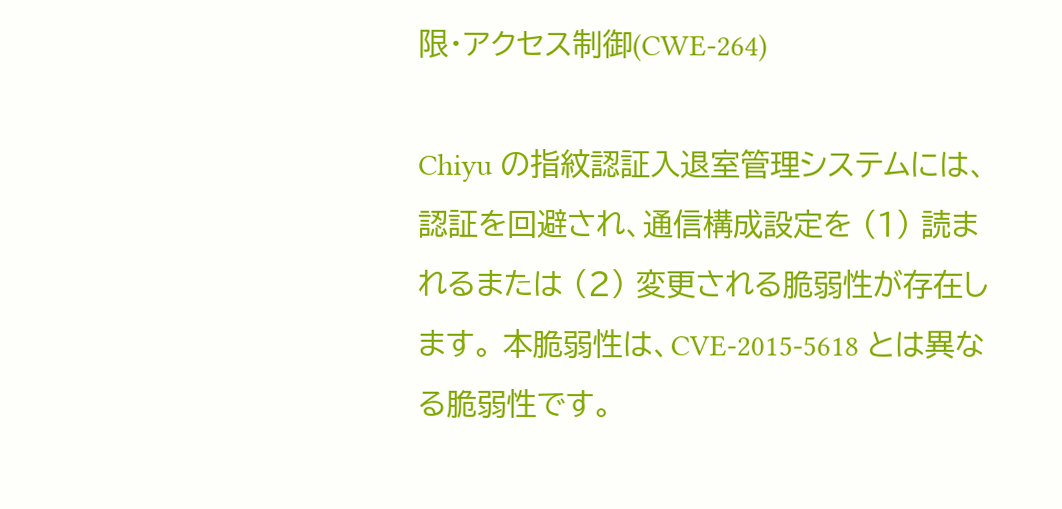限・アクセス制御(CWE-264)

Chiyu の指紋認証入退室管理システムには、認証を回避され、通信構成設定を (1) 読まれるまたは (2) 変更される脆弱性が存在します。 本脆弱性は、CVE-2015-5618 とは異なる脆弱性です。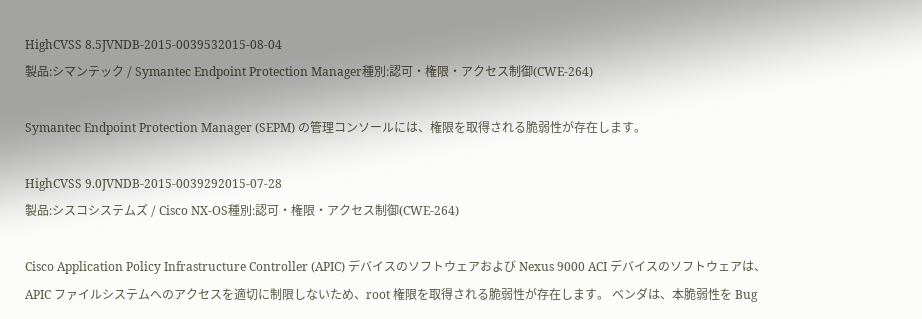HighCVSS 8.5JVNDB-2015-0039532015-08-04
製品:シマンテック / Symantec Endpoint Protection Manager種別:認可・権限・アクセス制御(CWE-264)

Symantec Endpoint Protection Manager (SEPM) の管理コンソールには、権限を取得される脆弱性が存在します。

HighCVSS 9.0JVNDB-2015-0039292015-07-28
製品:シスコシステムズ / Cisco NX-OS種別:認可・権限・アクセス制御(CWE-264)

Cisco Application Policy Infrastructure Controller (APIC) デバイスのソフトウェアおよび Nexus 9000 ACI デバイスのソフトウェアは、APIC ファイルシステムへのアクセスを適切に制限しないため、root 権限を取得される脆弱性が存在します。 ベンダは、本脆弱性を Bug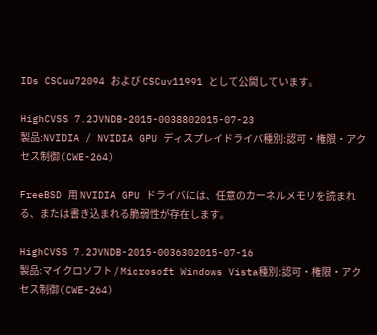IDs CSCuu72094 および CSCuv11991 として公開しています。

HighCVSS 7.2JVNDB-2015-0038802015-07-23
製品:NVIDIA / NVIDIA GPU ディスプレイドライバ種別:認可・権限・アクセス制御(CWE-264)

FreeBSD 用 NVIDIA GPU ドライバには、任意のカーネルメモリを読まれる、または書き込まれる脆弱性が存在します。

HighCVSS 7.2JVNDB-2015-0036302015-07-16
製品:マイクロソフト / Microsoft Windows Vista種別:認可・権限・アクセス制御(CWE-264)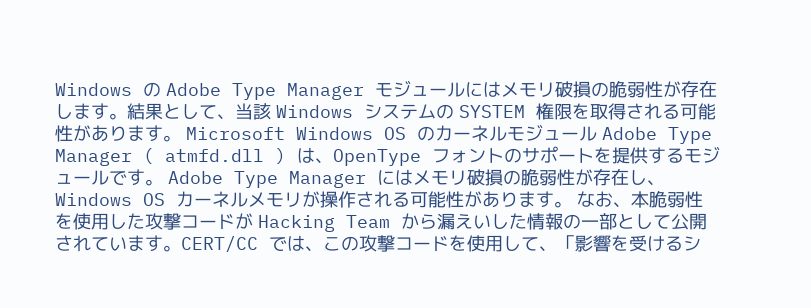Windows の Adobe Type Manager モジュールにはメモリ破損の脆弱性が存在します。結果として、当該 Windows システムの SYSTEM 権限を取得される可能性があります。 Microsoft Windows OS のカーネルモジュール Adobe Type Manager ( atmfd.dll ) は、OpenType フォントのサポートを提供するモジュールです。 Adobe Type Manager にはメモリ破損の脆弱性が存在し、Windows OS カーネルメモリが操作される可能性があります。 なお、本脆弱性を使用した攻撃コードが Hacking Team から漏えいした情報の一部として公開されています。CERT/CC では、この攻撃コードを使用して、「影響を受けるシ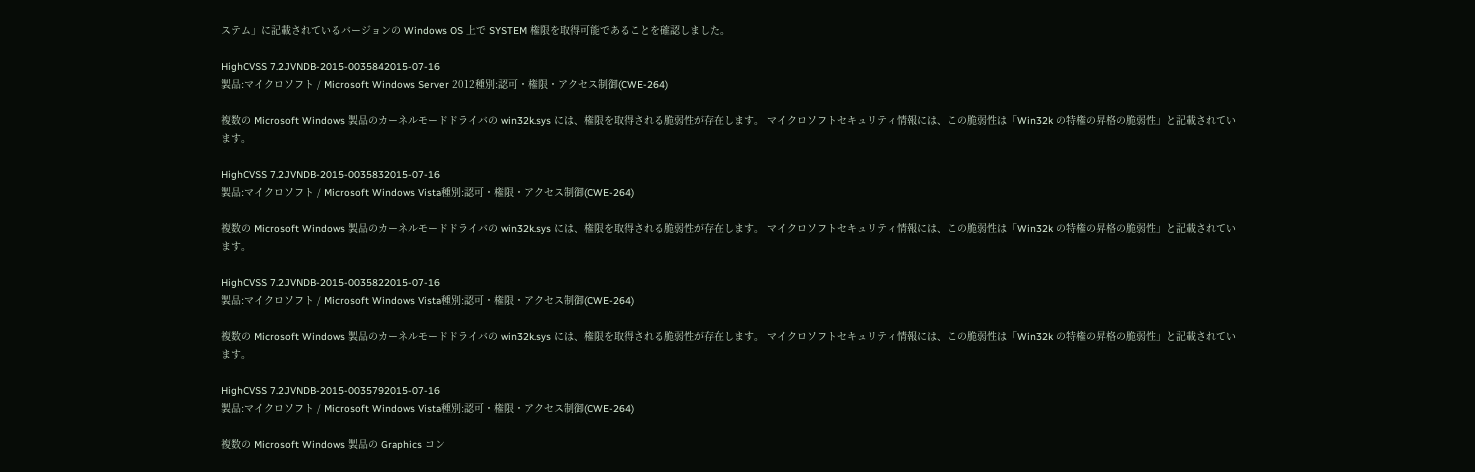ステム」に記載されているバージョンの Windows OS 上で SYSTEM 権限を取得可能であることを確認しました。

HighCVSS 7.2JVNDB-2015-0035842015-07-16
製品:マイクロソフト / Microsoft Windows Server 2012種別:認可・権限・アクセス制御(CWE-264)

複数の Microsoft Windows 製品のカーネルモードドライバの win32k.sys には、権限を取得される脆弱性が存在します。 マイクロソフトセキュリティ情報には、この脆弱性は「Win32k の特権の昇格の脆弱性」と記載されています。

HighCVSS 7.2JVNDB-2015-0035832015-07-16
製品:マイクロソフト / Microsoft Windows Vista種別:認可・権限・アクセス制御(CWE-264)

複数の Microsoft Windows 製品のカーネルモードドライバの win32k.sys には、権限を取得される脆弱性が存在します。 マイクロソフトセキュリティ情報には、この脆弱性は「Win32k の特権の昇格の脆弱性」と記載されています。

HighCVSS 7.2JVNDB-2015-0035822015-07-16
製品:マイクロソフト / Microsoft Windows Vista種別:認可・権限・アクセス制御(CWE-264)

複数の Microsoft Windows 製品のカーネルモードドライバの win32k.sys には、権限を取得される脆弱性が存在します。 マイクロソフトセキュリティ情報には、この脆弱性は「Win32k の特権の昇格の脆弱性」と記載されています。

HighCVSS 7.2JVNDB-2015-0035792015-07-16
製品:マイクロソフト / Microsoft Windows Vista種別:認可・権限・アクセス制御(CWE-264)

複数の Microsoft Windows 製品の Graphics コン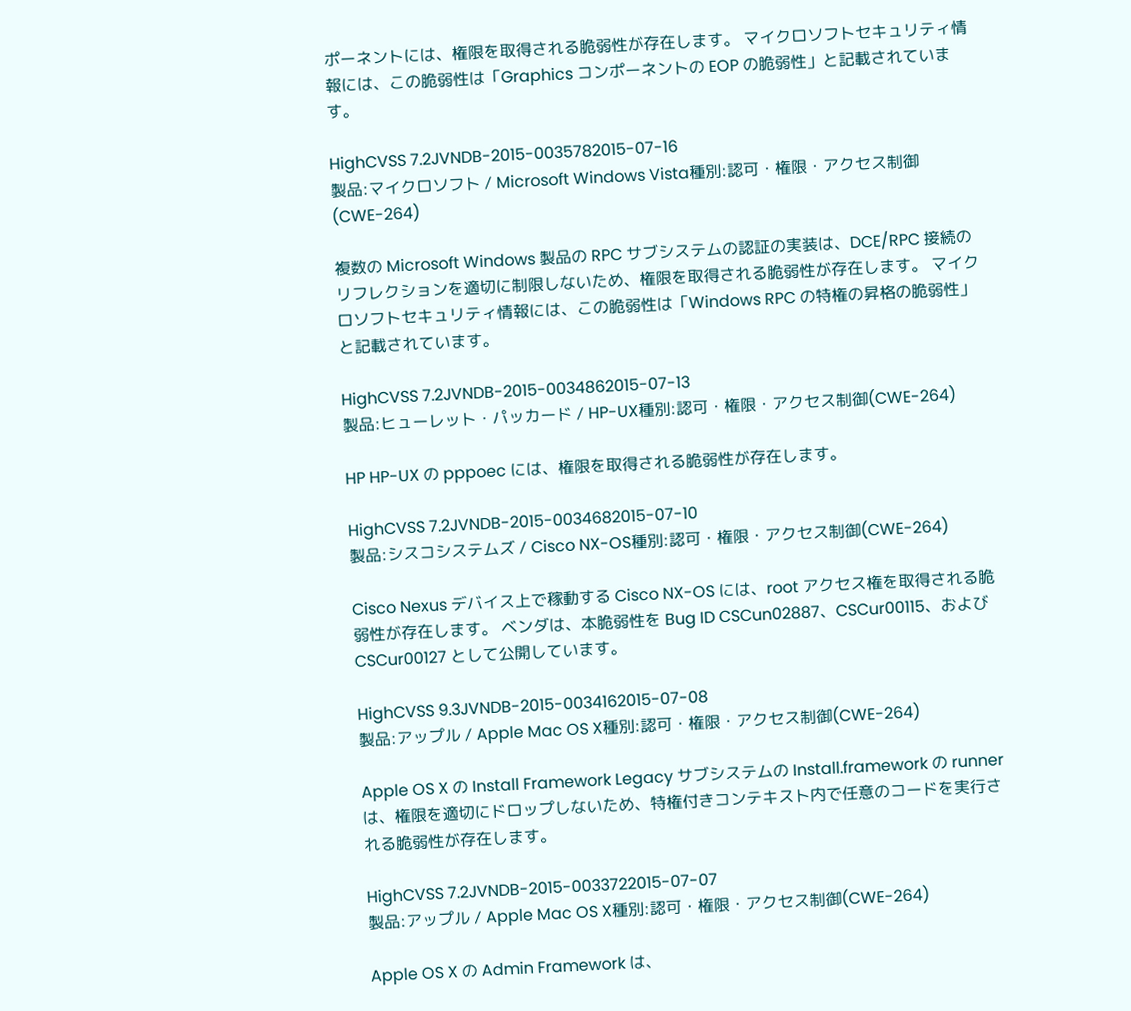ポーネントには、権限を取得される脆弱性が存在します。 マイクロソフトセキュリティ情報には、この脆弱性は「Graphics コンポーネントの EOP の脆弱性」と記載されています。

HighCVSS 7.2JVNDB-2015-0035782015-07-16
製品:マイクロソフト / Microsoft Windows Vista種別:認可・権限・アクセス制御(CWE-264)

複数の Microsoft Windows 製品の RPC サブシステムの認証の実装は、DCE/RPC 接続のリフレクションを適切に制限しないため、権限を取得される脆弱性が存在します。 マイクロソフトセキュリティ情報には、この脆弱性は「Windows RPC の特権の昇格の脆弱性」と記載されています。

HighCVSS 7.2JVNDB-2015-0034862015-07-13
製品:ヒューレット・パッカード / HP-UX種別:認可・権限・アクセス制御(CWE-264)

HP HP-UX の pppoec には、権限を取得される脆弱性が存在します。

HighCVSS 7.2JVNDB-2015-0034682015-07-10
製品:シスコシステムズ / Cisco NX-OS種別:認可・権限・アクセス制御(CWE-264)

Cisco Nexus デバイス上で稼動する Cisco NX-OS には、root アクセス権を取得される脆弱性が存在します。 ベンダは、本脆弱性を Bug ID CSCun02887、CSCur00115、および CSCur00127 として公開しています。

HighCVSS 9.3JVNDB-2015-0034162015-07-08
製品:アップル / Apple Mac OS X種別:認可・権限・アクセス制御(CWE-264)

Apple OS X の Install Framework Legacy サブシステムの Install.framework の runner は、権限を適切にドロップしないため、特権付きコンテキスト内で任意のコードを実行される脆弱性が存在します。

HighCVSS 7.2JVNDB-2015-0033722015-07-07
製品:アップル / Apple Mac OS X種別:認可・権限・アクセス制御(CWE-264)

Apple OS X の Admin Framework は、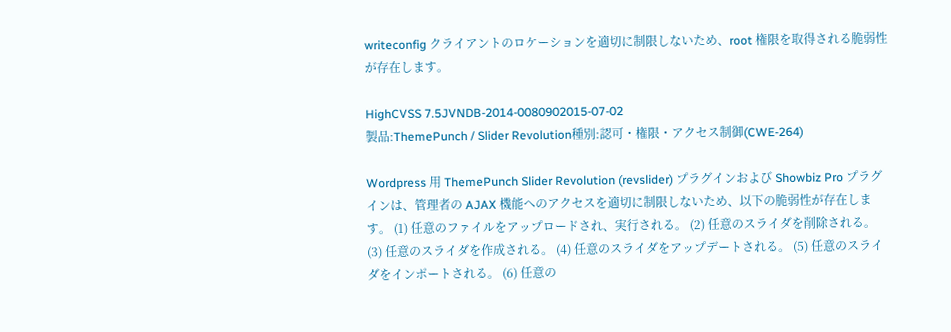writeconfig クライアントのロケーションを適切に制限しないため、root 権限を取得される脆弱性が存在します。

HighCVSS 7.5JVNDB-2014-0080902015-07-02
製品:ThemePunch / Slider Revolution種別:認可・権限・アクセス制御(CWE-264)

Wordpress 用 ThemePunch Slider Revolution (revslider) プラグインおよび Showbiz Pro プラグインは、管理者の AJAX 機能へのアクセスを適切に制限しないため、以下の脆弱性が存在します。 (1) 任意のファイルをアップロードされ、実行される。 (2) 任意のスライダを削除される。 (3) 任意のスライダを作成される。 (4) 任意のスライダをアップデートされる。 (5) 任意のスライダをインポートされる。 (6) 任意の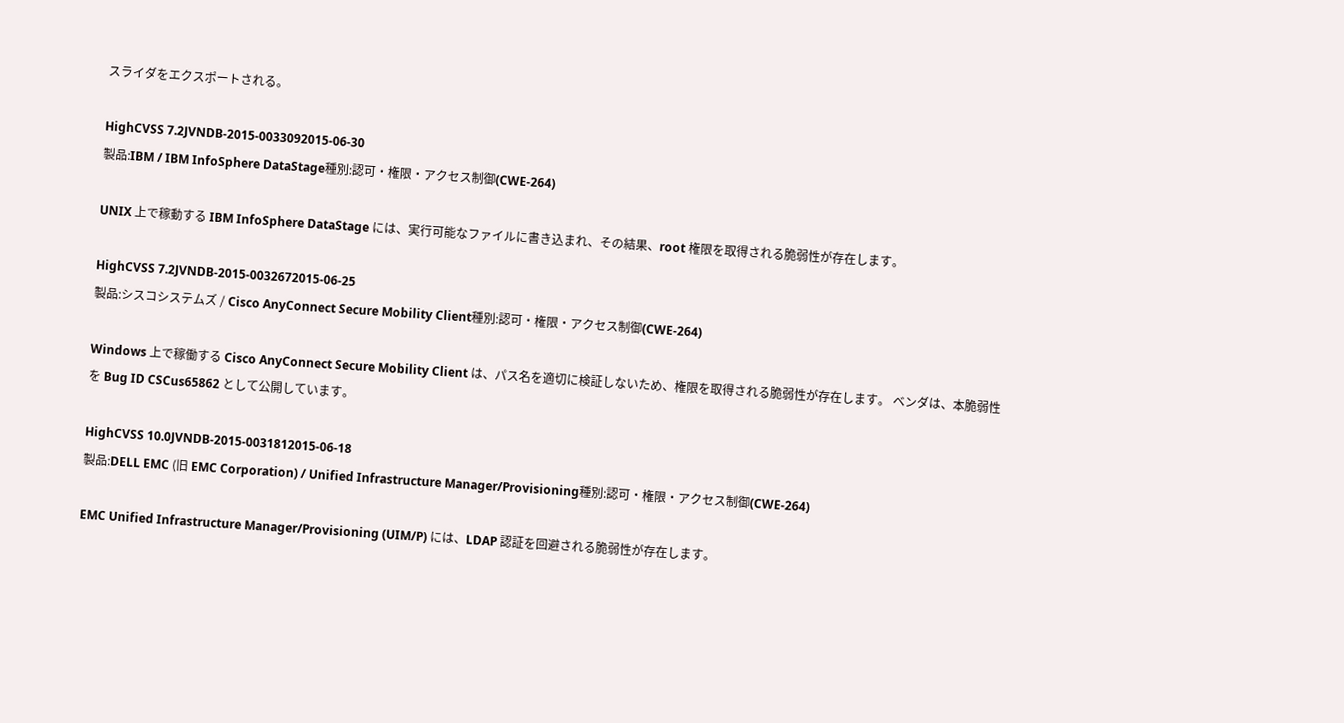スライダをエクスポートされる。

HighCVSS 7.2JVNDB-2015-0033092015-06-30
製品:IBM / IBM InfoSphere DataStage種別:認可・権限・アクセス制御(CWE-264)

UNIX 上で稼動する IBM InfoSphere DataStage には、実行可能なファイルに書き込まれ、その結果、root 権限を取得される脆弱性が存在します。

HighCVSS 7.2JVNDB-2015-0032672015-06-25
製品:シスコシステムズ / Cisco AnyConnect Secure Mobility Client種別:認可・権限・アクセス制御(CWE-264)

Windows 上で稼働する Cisco AnyConnect Secure Mobility Client は、パス名を適切に検証しないため、権限を取得される脆弱性が存在します。 ベンダは、本脆弱性を Bug ID CSCus65862 として公開しています。

HighCVSS 10.0JVNDB-2015-0031812015-06-18
製品:DELL EMC (旧 EMC Corporation) / Unified Infrastructure Manager/Provisioning種別:認可・権限・アクセス制御(CWE-264)

EMC Unified Infrastructure Manager/Provisioning (UIM/P) には、LDAP 認証を回避される脆弱性が存在します。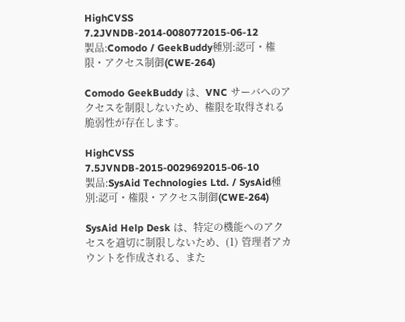HighCVSS 7.2JVNDB-2014-0080772015-06-12
製品:Comodo / GeekBuddy種別:認可・権限・アクセス制御(CWE-264)

Comodo GeekBuddy は、VNC サーバへのアクセスを制限しないため、権限を取得される脆弱性が存在します。

HighCVSS 7.5JVNDB-2015-0029692015-06-10
製品:SysAid Technologies Ltd. / SysAid種別:認可・権限・アクセス制御(CWE-264)

SysAid Help Desk は、特定の機能へのアクセスを適切に制限しないため、(1) 管理者アカウントを作成される、また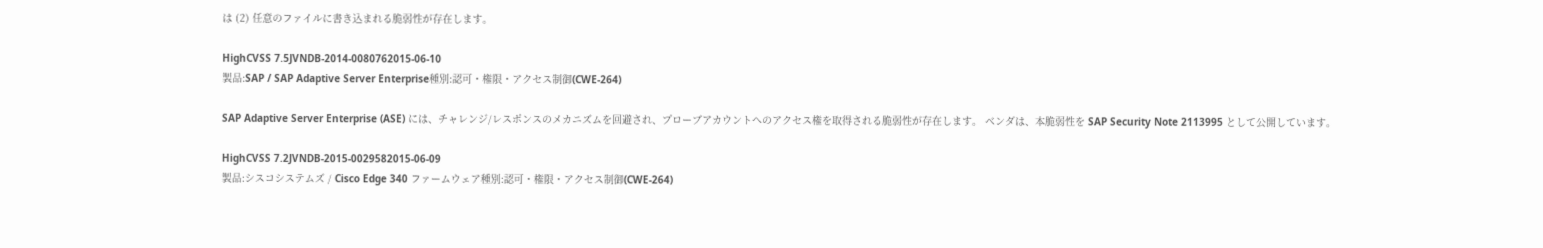は (2) 任意のファイルに書き込まれる脆弱性が存在します。

HighCVSS 7.5JVNDB-2014-0080762015-06-10
製品:SAP / SAP Adaptive Server Enterprise種別:認可・権限・アクセス制御(CWE-264)

SAP Adaptive Server Enterprise (ASE) には、チャレンジ/レスポンスのメカニズムを回避され、プローブアカウントへのアクセス権を取得される脆弱性が存在します。 ベンダは、本脆弱性を SAP Security Note 2113995 として公開しています。

HighCVSS 7.2JVNDB-2015-0029582015-06-09
製品:シスコシステムズ / Cisco Edge 340 ファームウェア種別:認可・権限・アクセス制御(CWE-264)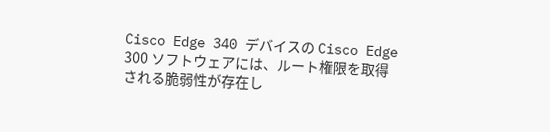Cisco Edge 340 デバイスの Cisco Edge 300 ソフトウェアには、ルート権限を取得される脆弱性が存在し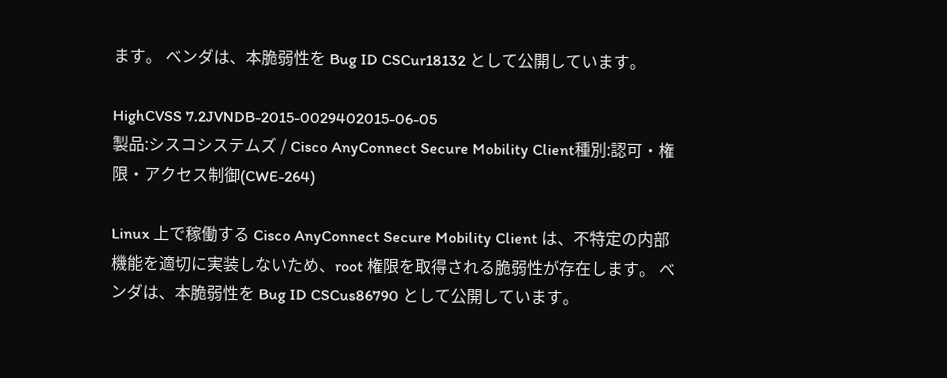ます。 ベンダは、本脆弱性を Bug ID CSCur18132 として公開しています。

HighCVSS 7.2JVNDB-2015-0029402015-06-05
製品:シスコシステムズ / Cisco AnyConnect Secure Mobility Client種別:認可・権限・アクセス制御(CWE-264)

Linux 上で稼働する Cisco AnyConnect Secure Mobility Client は、不特定の内部機能を適切に実装しないため、root 権限を取得される脆弱性が存在します。 ベンダは、本脆弱性を Bug ID CSCus86790 として公開しています。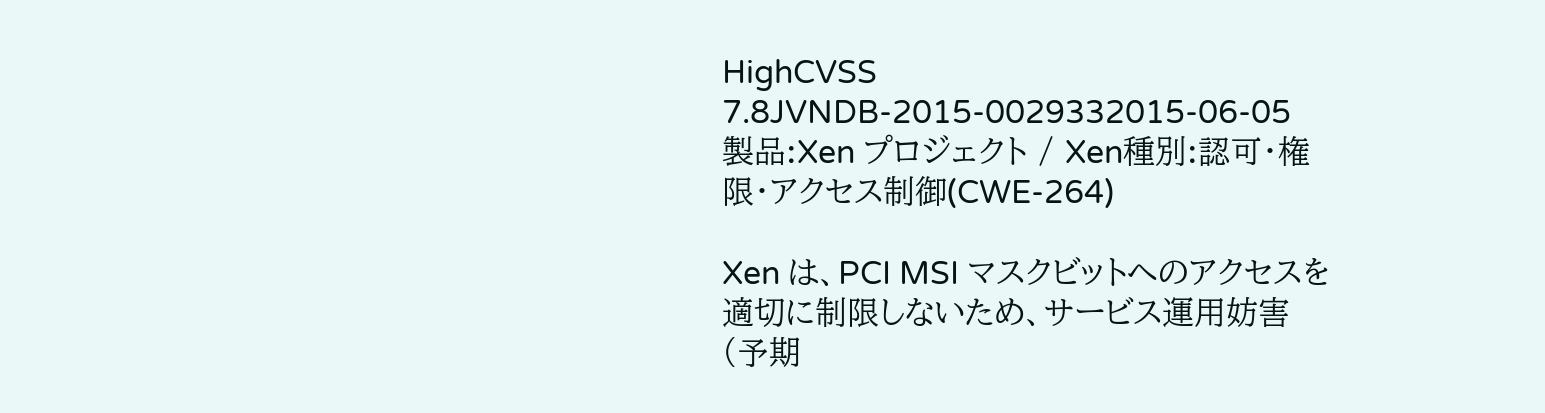HighCVSS 7.8JVNDB-2015-0029332015-06-05
製品:Xen プロジェクト / Xen種別:認可・権限・アクセス制御(CWE-264)

Xen は、PCI MSI マスクビットへのアクセスを適切に制限しないため、サービス運用妨害 (予期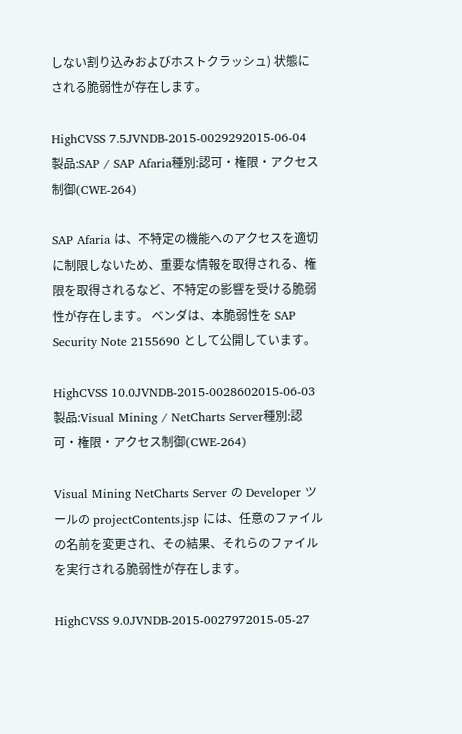しない割り込みおよびホストクラッシュ) 状態にされる脆弱性が存在します。

HighCVSS 7.5JVNDB-2015-0029292015-06-04
製品:SAP / SAP Afaria種別:認可・権限・アクセス制御(CWE-264)

SAP Afaria は、不特定の機能へのアクセスを適切に制限しないため、重要な情報を取得される、権限を取得されるなど、不特定の影響を受ける脆弱性が存在します。 ベンダは、本脆弱性を SAP Security Note 2155690 として公開しています。

HighCVSS 10.0JVNDB-2015-0028602015-06-03
製品:Visual Mining / NetCharts Server種別:認可・権限・アクセス制御(CWE-264)

Visual Mining NetCharts Server の Developer ツールの projectContents.jsp には、任意のファイルの名前を変更され、その結果、それらのファイルを実行される脆弱性が存在します。

HighCVSS 9.0JVNDB-2015-0027972015-05-27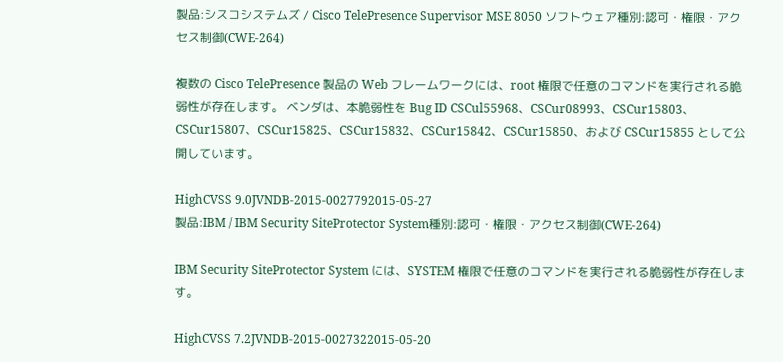製品:シスコシステムズ / Cisco TelePresence Supervisor MSE 8050 ソフトウェア種別:認可・権限・アクセス制御(CWE-264)

複数の Cisco TelePresence 製品の Web フレームワークには、root 権限で任意のコマンドを実行される脆弱性が存在します。 ベンダは、本脆弱性を Bug ID CSCul55968、CSCur08993、CSCur15803、CSCur15807、CSCur15825、CSCur15832、CSCur15842、CSCur15850、および CSCur15855 として公開しています。

HighCVSS 9.0JVNDB-2015-0027792015-05-27
製品:IBM / IBM Security SiteProtector System種別:認可・権限・アクセス制御(CWE-264)

IBM Security SiteProtector System には、SYSTEM 権限で任意のコマンドを実行される脆弱性が存在します。

HighCVSS 7.2JVNDB-2015-0027322015-05-20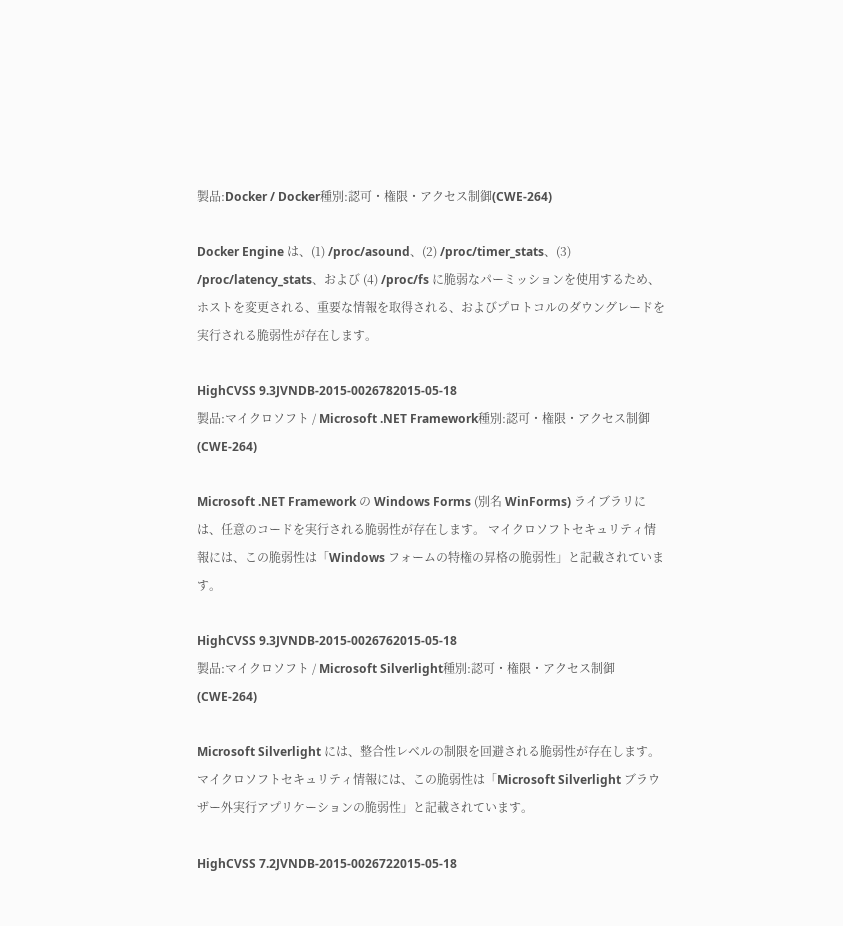製品:Docker / Docker種別:認可・権限・アクセス制御(CWE-264)

Docker Engine は、(1) /proc/asound、(2) /proc/timer_stats、(3) /proc/latency_stats、および (4) /proc/fs に脆弱なパーミッションを使用するため、ホストを変更される、重要な情報を取得される、およびプロトコルのダウングレードを実行される脆弱性が存在します。

HighCVSS 9.3JVNDB-2015-0026782015-05-18
製品:マイクロソフト / Microsoft .NET Framework種別:認可・権限・アクセス制御(CWE-264)

Microsoft .NET Framework の Windows Forms (別名 WinForms) ライブラリには、任意のコードを実行される脆弱性が存在します。 マイクロソフトセキュリティ情報には、この脆弱性は「Windows フォームの特権の昇格の脆弱性」と記載されています。

HighCVSS 9.3JVNDB-2015-0026762015-05-18
製品:マイクロソフト / Microsoft Silverlight種別:認可・権限・アクセス制御(CWE-264)

Microsoft Silverlight には、整合性レベルの制限を回避される脆弱性が存在します。 マイクロソフトセキュリティ情報には、この脆弱性は「Microsoft Silverlight ブラウザー外実行アプリケーションの脆弱性」と記載されています。

HighCVSS 7.2JVNDB-2015-0026722015-05-18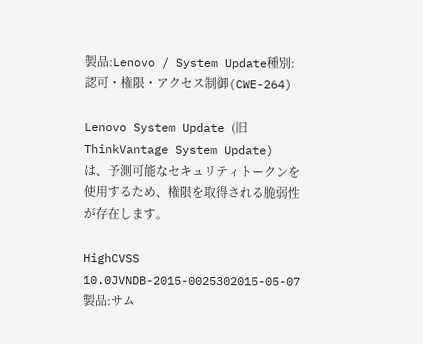製品:Lenovo / System Update種別:認可・権限・アクセス制御(CWE-264)

Lenovo System Update (旧 ThinkVantage System Update) は、予測可能なセキュリティトークンを使用するため、権限を取得される脆弱性が存在します。

HighCVSS 10.0JVNDB-2015-0025302015-05-07
製品:サム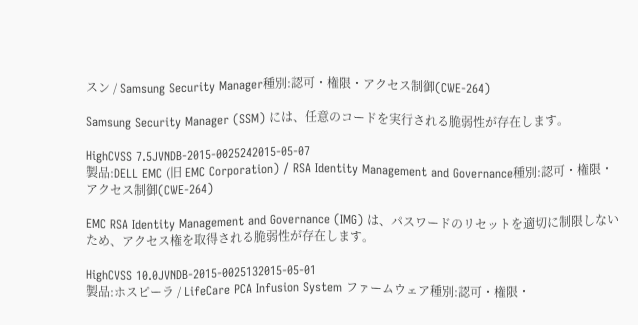スン / Samsung Security Manager種別:認可・権限・アクセス制御(CWE-264)

Samsung Security Manager (SSM) には、任意のコードを実行される脆弱性が存在します。

HighCVSS 7.5JVNDB-2015-0025242015-05-07
製品:DELL EMC (旧 EMC Corporation) / RSA Identity Management and Governance種別:認可・権限・アクセス制御(CWE-264)

EMC RSA Identity Management and Governance (IMG) は、パスワードのリセットを適切に制限しないため、アクセス権を取得される脆弱性が存在します。

HighCVSS 10.0JVNDB-2015-0025132015-05-01
製品:ホスピーラ / LifeCare PCA Infusion System ファームウェア種別:認可・権限・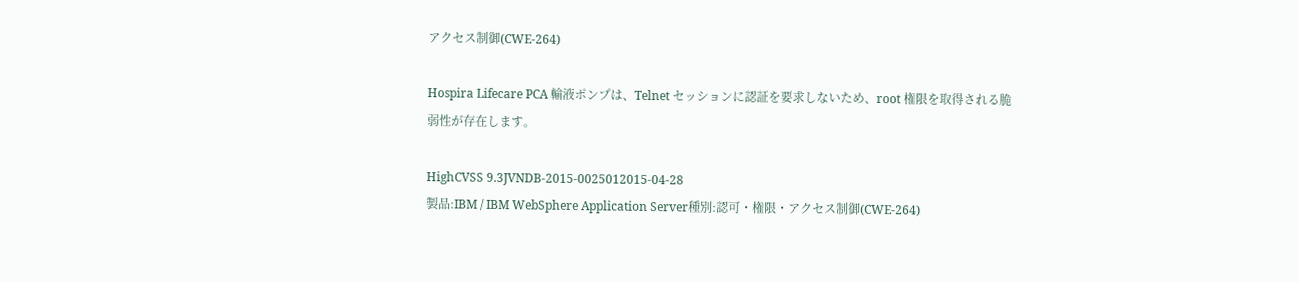アクセス制御(CWE-264)

Hospira Lifecare PCA 輸液ポンプは、Telnet セッションに認証を要求しないため、root 権限を取得される脆弱性が存在します。

HighCVSS 9.3JVNDB-2015-0025012015-04-28
製品:IBM / IBM WebSphere Application Server種別:認可・権限・アクセス制御(CWE-264)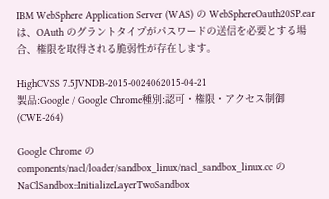IBM WebSphere Application Server (WAS) の WebSphereOauth20SP.ear は、OAuth のグラントタイプがパスワードの送信を必要とする場合、権限を取得される脆弱性が存在します。

HighCVSS 7.5JVNDB-2015-0024062015-04-21
製品:Google / Google Chrome種別:認可・権限・アクセス制御(CWE-264)

Google Chrome の components/nacl/loader/sandbox_linux/nacl_sandbox_linux.cc の NaClSandbox::InitializeLayerTwoSandbox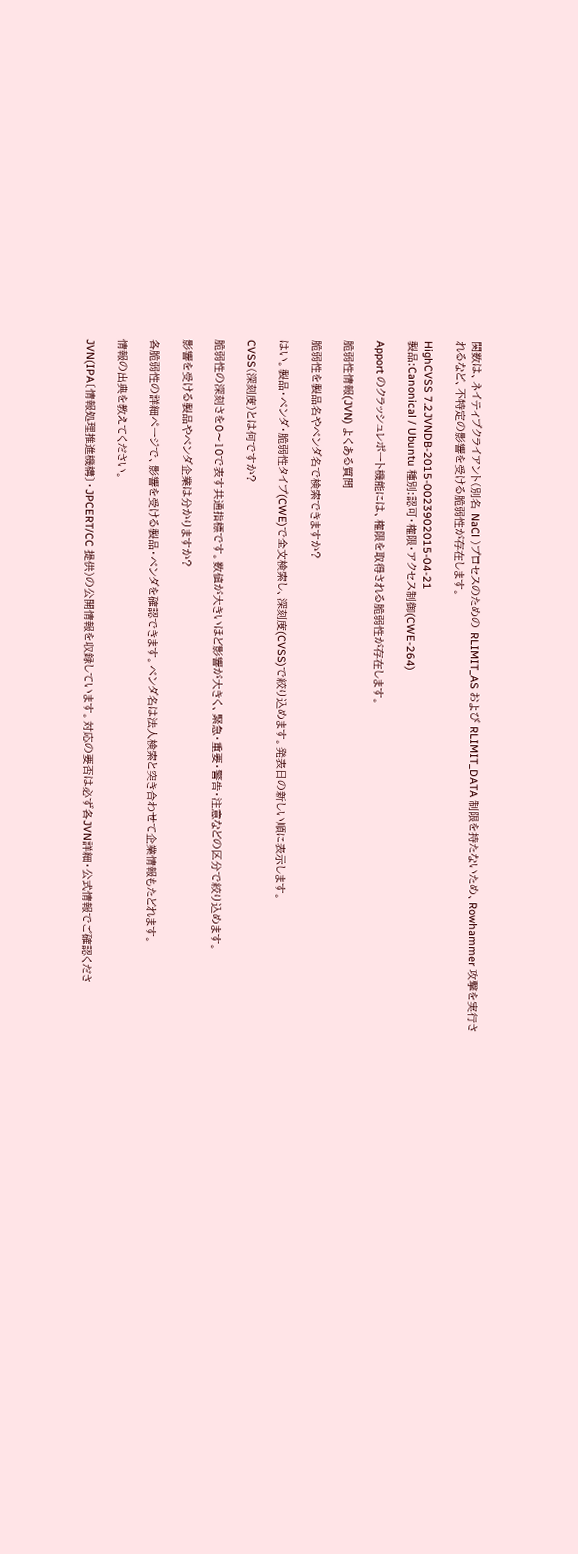関数は、ネイティブクライアント(別名 NaCl )プロセスのための RLIMIT_AS および RLIMIT_DATA 制限を持たないため、Rowhammer 攻撃を実行されるなど、不特定の影響を受ける脆弱性が存在します。

HighCVSS 7.2JVNDB-2015-0023902015-04-21
製品:Canonical / Ubuntu 種別:認可・権限・アクセス制御(CWE-264)

Apport のクラッシュレポート機能には、権限を取得される脆弱性が存在します。

脆弱性情報(JVN) よくある質問

脆弱性を製品名やベンダ名で検索できますか?

はい。製品・ベンダ・脆弱性タイプ(CWE)で全文検索し、深刻度(CVSS)で絞り込めます。発表日の新しい順に表示します。

CVSS(深刻度)とは何ですか?

脆弱性の深刻さを0〜10で表す共通指標です。数値が大きいほど影響が大きく、緊急・重要・警告・注意などの区分で絞り込めます。

影響を受ける製品やベンダ企業は分かりますか?

各脆弱性の詳細ページで、影響を受ける製品・ベンダを確認できます。ベンダ名は法人検索と突き合わせて企業情報もたどれます。

情報の出典を教えてください。

JVN(IPA〔情報処理推進機構〕・JPCERT/CC 提供)の公開情報を収録しています。対応の要否は必ず各JVN詳細・公式情報でご確認くださ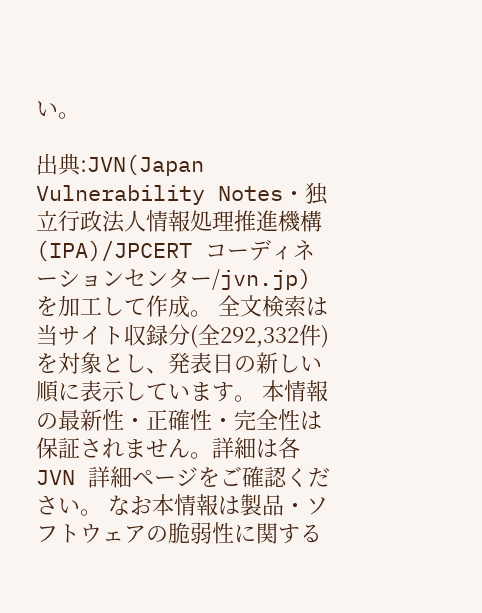い。

出典:JVN(Japan Vulnerability Notes・独立行政法人情報処理推進機構(IPA)/JPCERT コーディネーションセンター/jvn.jp)を加工して作成。 全文検索は当サイト収録分(全292,332件)を対象とし、発表日の新しい順に表示しています。 本情報の最新性・正確性・完全性は保証されません。詳細は各 JVN 詳細ページをご確認ください。 なお本情報は製品・ソフトウェアの脆弱性に関する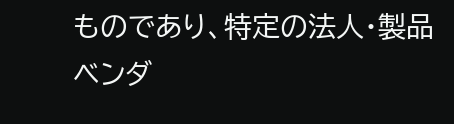ものであり、特定の法人・製品ベンダ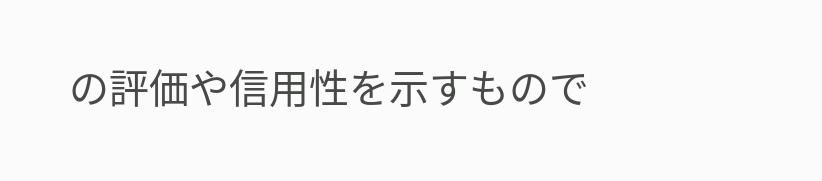の評価や信用性を示すもので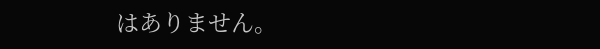はありません。